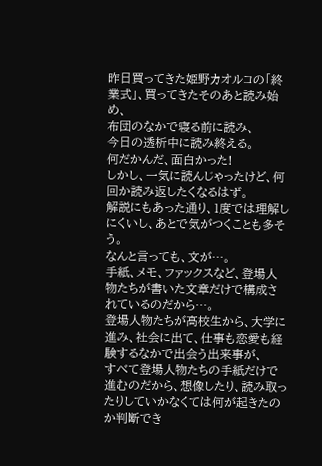昨日買ってきた姫野カオルコの「終業式」、買ってきたそのあと読み始め、
布団のなかで寝る前に読み、
今日の透析中に読み終える。
何だかんだ、面白かった!
しかし、一気に読んじゃったけど、何回か読み返したくなるはず。
解説にもあった通り、1度では理解しにくいし、あとで気がつくことも多そう。
なんと言っても、文が…。
手紙、メモ、ファックスなど、登場人物たちが書いた文章だけで構成されているのだから…。
登場人物たちが高校生から、大学に進み、社会に出て、仕事も恋愛も経験するなかで出会う出来事が、
すべて登場人物たちの手紙だけで進むのだから、想像したり、読み取ったりしていかなくては何が起きたのか判断でき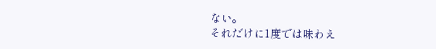ない。
それだけに1度では味わえ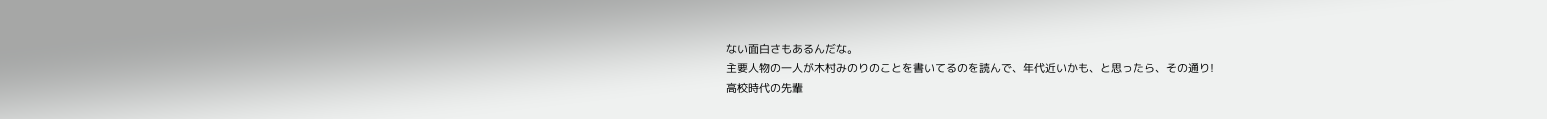ない面白さもあるんだな。
主要人物の一人が木村みのりのことを書いてるのを読んで、年代近いかも、と思ったら、その通り!
高校時代の先輩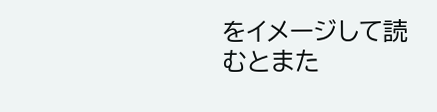をイメージして読むとまた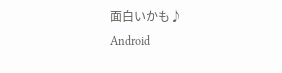面白いかも♪
Android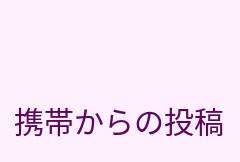携帯からの投稿